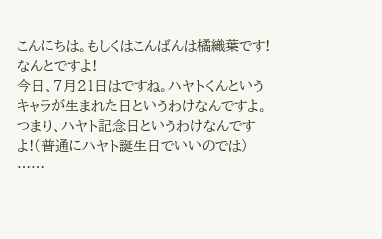こんにちは。もしくはこんばんは橘織葉です!
なんとですよ!
今日、7月21日はですね。ハヤトくんというキャラが生まれた日というわけなんですよ。
つまり、ハヤト記念日というわけなんですよ!(普通にハヤト誕生日でいいのでは)
……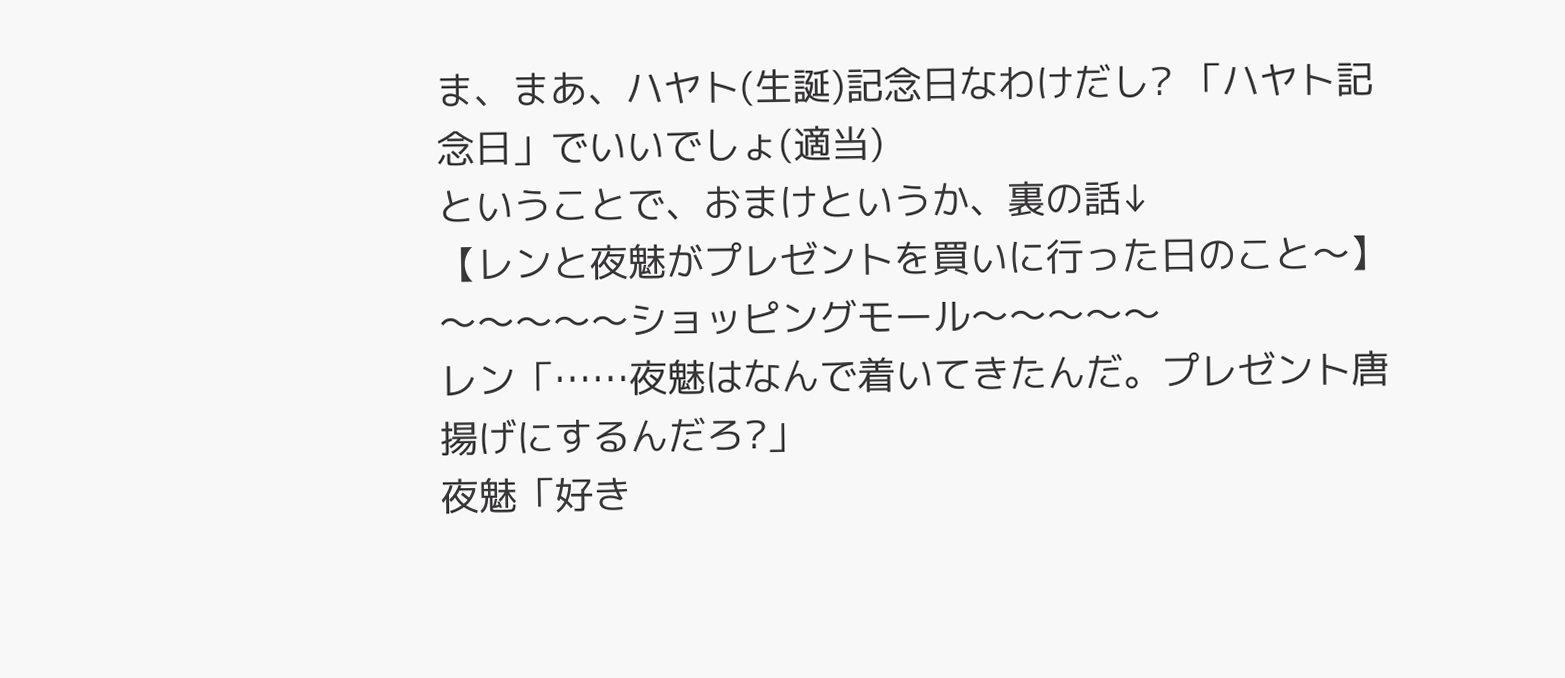ま、まあ、ハヤト(生誕)記念日なわけだし? 「ハヤト記念日」でいいでしょ(適当)
ということで、おまけというか、裏の話↓
【レンと夜魅がプレゼントを買いに行った日のこと〜】
〜〜〜〜〜ショッピングモール〜〜〜〜〜
レン「……夜魅はなんで着いてきたんだ。プレゼント唐揚げにするんだろ?」
夜魅「好き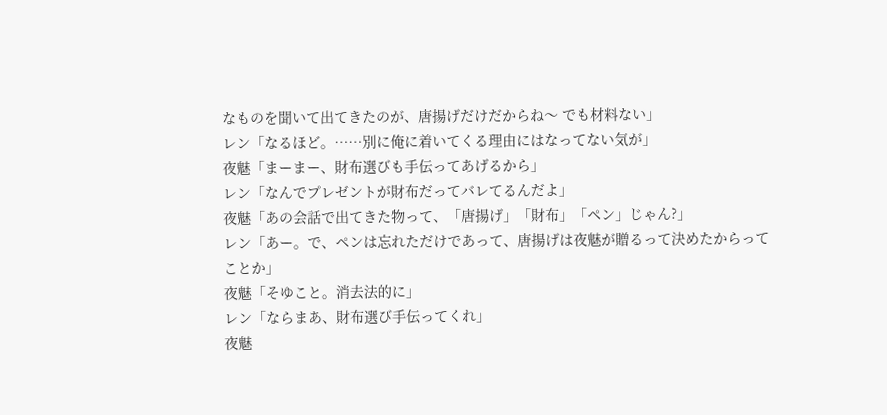なものを聞いて出てきたのが、唐揚げだけだからね〜 でも材料ない」
レン「なるほど。……別に俺に着いてくる理由にはなってない気が」
夜魅「まーまー、財布選びも手伝ってあげるから」
レン「なんでプレゼントが財布だってバレてるんだよ」
夜魅「あの会話で出てきた物って、「唐揚げ」「財布」「ペン」じゃん?」
レン「あー。で、ペンは忘れただけであって、唐揚げは夜魅が贈るって決めたからってことか」
夜魅「そゆこと。消去法的に」
レン「ならまあ、財布選び手伝ってくれ」
夜魅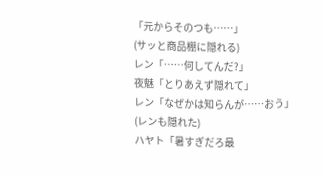「元からそのつも……」
(サッと商品棚に隠れる)
レン「……何してんだ?」
夜魅「とりあえず隠れて」
レン「なぜかは知らんが……おう」
(レンも隠れた)
ハヤト「暑すぎだろ最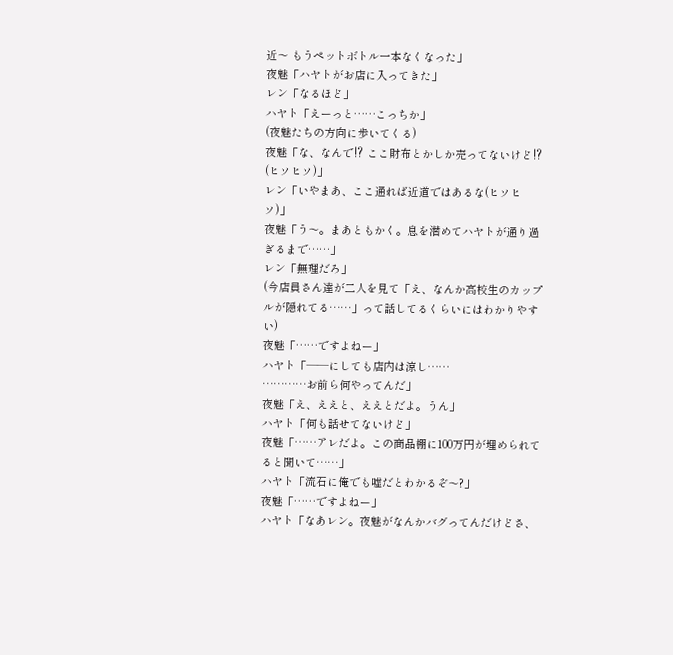近〜 もうペットボトル一本なくなった」
夜魅「ハヤトがお店に入ってきた」
レン「なるほど」
ハヤト「えーっと……こっちか」
(夜魅たちの方向に歩いてくる)
夜魅「な、なんで⁉ ここ財布とかしか売ってないけど⁉ (ヒソヒソ)」
レン「いやまあ、ここ通れば近道ではあるな(ヒソヒソ)」
夜魅「う〜。まあともかく。息を潜めてハヤトが通り過ぎるまで……」
レン「無理だろ」
(今店員さん達が二人を見て「え、なんか高校生のカップルが隠れてる……」って話してるくらいにはわかりやすい)
夜魅「……ですよねー」
ハヤト「――にしても店内は涼し……
…………お前ら何やってんだ」
夜魅「え、ええと、ええとだよ。うん」
ハヤト「何も話せてないけど」
夜魅「……アレだよ。この商品棚に100万円が埋められてると聞いて……」
ハヤト「流石に俺でも嘘だとわかるぞ〜?」
夜魅「……ですよねー」
ハヤト「なあレン。夜魅がなんかバグってんだけどさ、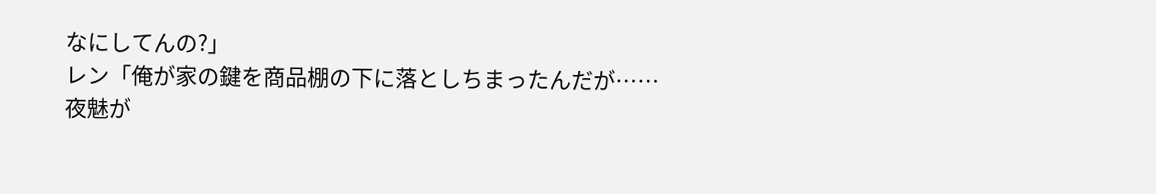なにしてんの?」
レン「俺が家の鍵を商品棚の下に落としちまったんだが……
夜魅が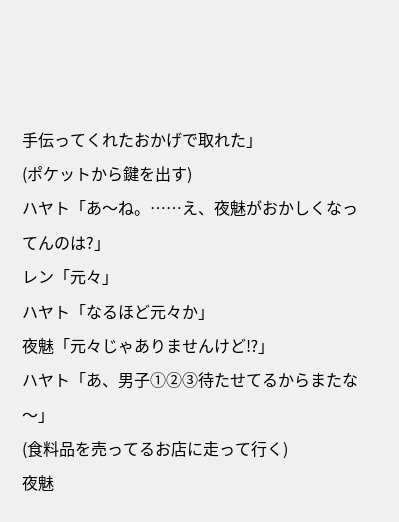手伝ってくれたおかげで取れた」
(ポケットから鍵を出す)
ハヤト「あ〜ね。……え、夜魅がおかしくなってんのは?」
レン「元々」
ハヤト「なるほど元々か」
夜魅「元々じゃありませんけど⁉」
ハヤト「あ、男子①②③待たせてるからまたな〜」
(食料品を売ってるお店に走って行く)
夜魅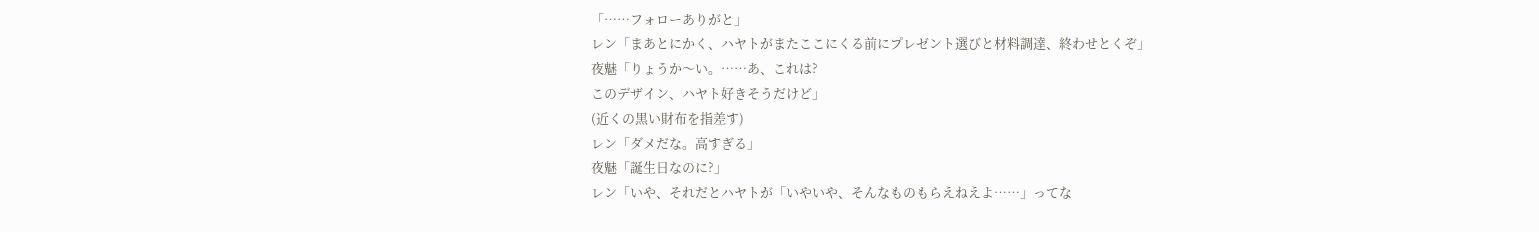「……フォローありがと」
レン「まあとにかく、ハヤトがまたここにくる前にプレゼント選びと材料調達、終わせとくぞ」
夜魅「りょうか〜い。……あ、これは?
このデザイン、ハヤト好きそうだけど」
(近くの黒い財布を指差す)
レン「ダメだな。高すぎる」
夜魅「誕生日なのに?」
レン「いや、それだとハヤトが「いやいや、そんなものもらえねえよ……」ってな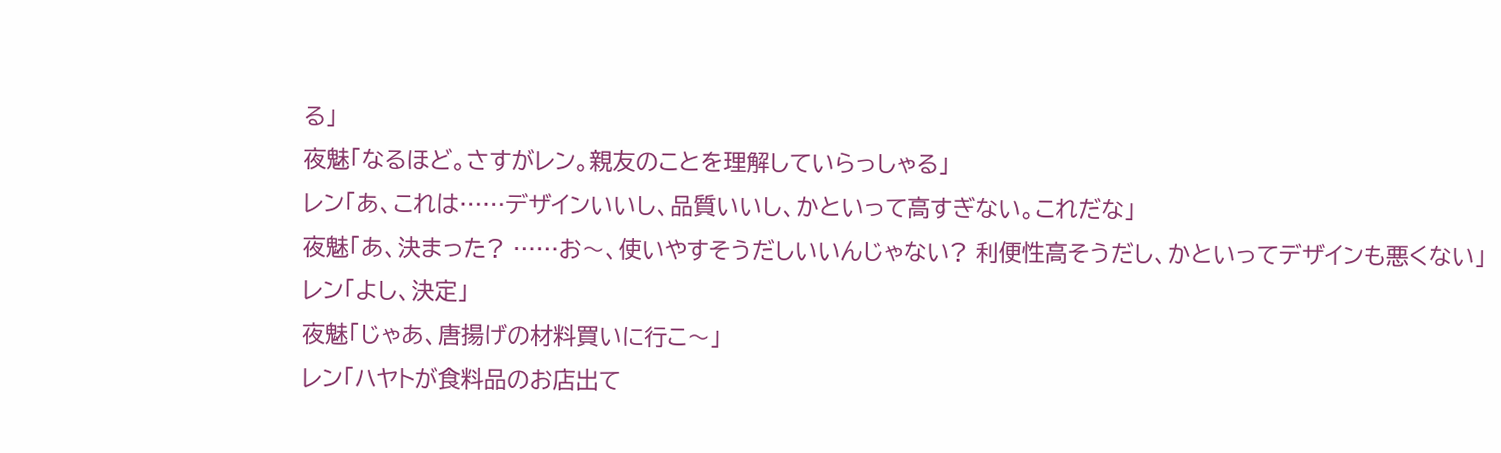る」
夜魅「なるほど。さすがレン。親友のことを理解していらっしゃる」
レン「あ、これは……デザインいいし、品質いいし、かといって高すぎない。これだな」
夜魅「あ、決まった? ……お〜、使いやすそうだしいいんじゃない? 利便性高そうだし、かといってデザインも悪くない」
レン「よし、決定」
夜魅「じゃあ、唐揚げの材料買いに行こ〜」
レン「ハヤトが食料品のお店出て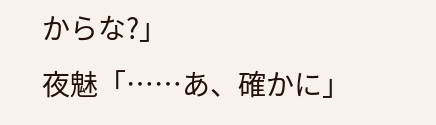からな?」
夜魅「……あ、確かに」